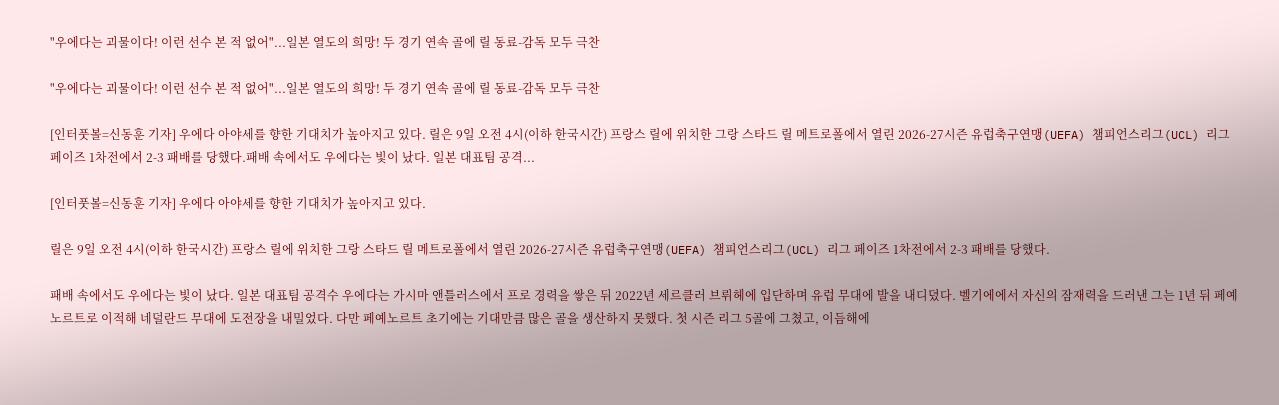"우에다는 괴물이다! 이런 선수 본 적 없어"...일본 열도의 희망! 두 경기 연속 골에 릴 동료-감독 모두 극찬

"우에다는 괴물이다! 이런 선수 본 적 없어"...일본 열도의 희망! 두 경기 연속 골에 릴 동료-감독 모두 극찬

[인터풋볼=신동훈 기자] 우에다 아야세를 향한 기대치가 높아지고 있다. 릴은 9일 오전 4시(이하 한국시간) 프랑스 릴에 위치한 그랑 스타드 릴 메트로폴에서 열린 2026-27시즌 유럽축구연맹(UEFA) 챔피언스리그(UCL) 리그 페이즈 1차전에서 2-3 패배를 당했다.패배 속에서도 우에다는 빛이 났다. 일본 대표팀 공격...

[인터풋볼=신동훈 기자] 우에다 아야세를 향한 기대치가 높아지고 있다.

릴은 9일 오전 4시(이하 한국시간) 프랑스 릴에 위치한 그랑 스타드 릴 메트로폴에서 열린 2026-27시즌 유럽축구연맹(UEFA) 챔피언스리그(UCL) 리그 페이즈 1차전에서 2-3 패배를 당했다.

패배 속에서도 우에다는 빛이 났다. 일본 대표팀 공격수 우에다는 가시마 앤틀러스에서 프로 경력을 쌓은 뒤 2022년 세르클러 브뤼헤에 입단하며 유럽 무대에 발을 내디뎠다. 벨기에에서 자신의 잠재력을 드러낸 그는 1년 뒤 페예노르트로 이적해 네덜란드 무대에 도전장을 내밀었다. 다만 페예노르트 초기에는 기대만큼 많은 골을 생산하지 못했다. 첫 시즌 리그 5골에 그쳤고, 이듬해에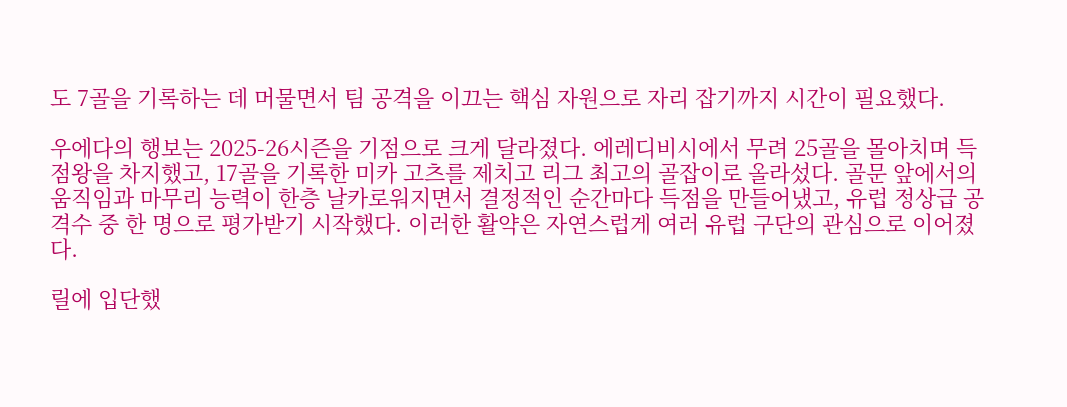도 7골을 기록하는 데 머물면서 팀 공격을 이끄는 핵심 자원으로 자리 잡기까지 시간이 필요했다.

우에다의 행보는 2025-26시즌을 기점으로 크게 달라졌다. 에레디비시에서 무려 25골을 몰아치며 득점왕을 차지했고, 17골을 기록한 미카 고츠를 제치고 리그 최고의 골잡이로 올라섰다. 골문 앞에서의 움직임과 마무리 능력이 한층 날카로워지면서 결정적인 순간마다 득점을 만들어냈고, 유럽 정상급 공격수 중 한 명으로 평가받기 시작했다. 이러한 활약은 자연스럽게 여러 유럽 구단의 관심으로 이어졌다.

릴에 입단했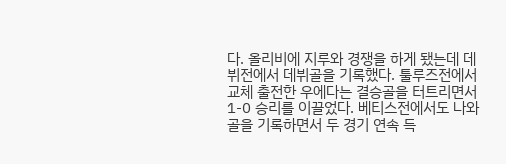다. 올리비에 지루와 경쟁을 하게 됐는데 데뷔전에서 데뷔골을 기록했다. 툴루즈전에서 교체 출전한 우에다는 결승골을 터트리면서 1-0 승리를 이끌었다. 베티스전에서도 나와 골을 기록하면서 두 경기 연속 득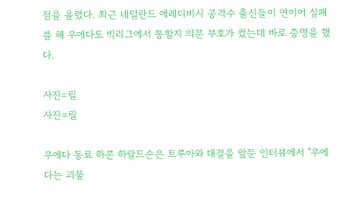점을 올렸다. 최근 네덜란드 에레디비시 공격수 출신들이 연이어 실패를 해 우에다도 빅리그에서 통할지 의문 부호가 컸는데 바로 증명을 했다.

사진=릴
사진=릴

우에다 동료 하콘 하랄드손은 트루아와 대결을 앞둔 인터뷰에서 "우에다는 괴물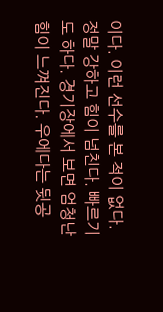이다. 이런 선수를 본 적이 없다. 정말 강하고 힘이 넘친다. 빠르기도 하다. 경기장에서 보면 엄청난 힘이 느껴진다. 우에다는 뒷공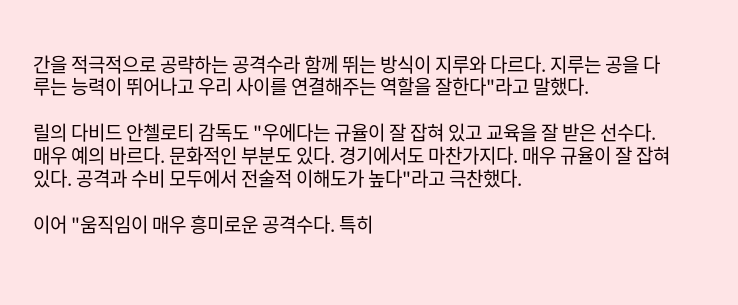간을 적극적으로 공략하는 공격수라 함께 뛰는 방식이 지루와 다르다. 지루는 공을 다루는 능력이 뛰어나고 우리 사이를 연결해주는 역할을 잘한다"라고 말했다.

릴의 다비드 안첼로티 감독도 "우에다는 규율이 잘 잡혀 있고 교육을 잘 받은 선수다. 매우 예의 바르다. 문화적인 부분도 있다. 경기에서도 마찬가지다. 매우 규율이 잘 잡혀 있다. 공격과 수비 모두에서 전술적 이해도가 높다"라고 극찬했다.

이어 "움직임이 매우 흥미로운 공격수다. 특히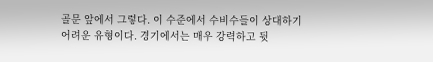골문 앞에서 그렇다. 이 수준에서 수비수들이 상대하기 어려운 유형이다. 경기에서는 매우 강력하고 뒷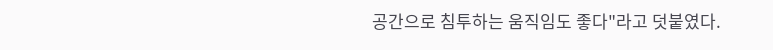공간으로 침투하는 움직임도 좋다"라고 덧붙였다.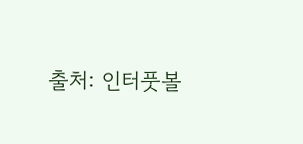출처: 인터풋볼